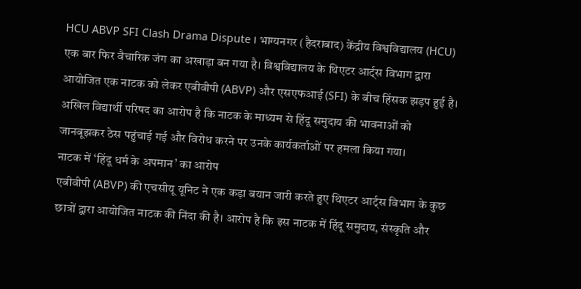HCU ABVP SFI Clash Drama Dispute । भाग्यनगर (हैदराबाद) केंद्रीय विश्वविद्यालय (HCU) एक बार फिर वैचारिक जंग का अखाड़ा बन गया है। विश्वविद्यालय के थिएटर आर्ट्स विभाग द्वारा आयोजित एक नाटक को लेकर एबीवीपी (ABVP) और एसएफआई (SFI) के बीच हिंसक झड़प हुई है।
अखिल विद्यार्थी परिषद का आरोप है कि नाटक के माध्यम से हिंदू समुदाय की भावनाओं को जानबूझकर ठेस पहुंचाई गई और विरोध करने पर उनके कार्यकर्ताओं पर हमला किया गया।
नाटक में ‘हिंदू धर्म के अपमान’ का आरोप
एबीवीपी (ABVP) की एचसीयू यूनिट ने एक कड़ा बयान जारी करते हुए थिएटर आर्ट्स विभाग के कुछ छात्रों द्वारा आयोजित नाटक की निंदा की है। आरोप है कि इस नाटक में हिंदू समुदाय, संस्कृति और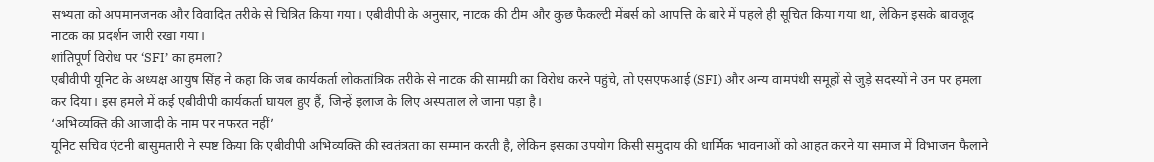सभ्यता को अपमानजनक और विवादित तरीके से चित्रित किया गया। एबीवीपी के अनुसार, नाटक की टीम और कुछ फैकल्टी मेंबर्स को आपत्ति के बारे में पहले ही सूचित किया गया था, लेकिन इसके बावजूद नाटक का प्रदर्शन जारी रखा गया।
शांतिपूर्ण विरोध पर ‘SFI’ का हमला?
एबीवीपी यूनिट के अध्यक्ष आयुष सिंह ने कहा कि जब कार्यकर्ता लोकतांत्रिक तरीके से नाटक की सामग्री का विरोध करने पहुंचे, तो एसएफआई (SFI) और अन्य वामपंथी समूहों से जुड़े सदस्यों ने उन पर हमला कर दिया। इस हमले में कई एबीवीपी कार्यकर्ता घायल हुए हैं, जिन्हें इलाज के लिए अस्पताल ले जाना पड़ा है।
‘अभिव्यक्ति की आजादी के नाम पर नफरत नहीं’
यूनिट सचिव एंटनी बासुमतारी ने स्पष्ट किया कि एबीवीपी अभिव्यक्ति की स्वतंत्रता का सम्मान करती है, लेकिन इसका उपयोग किसी समुदाय की धार्मिक भावनाओं को आहत करने या समाज में विभाजन फैलाने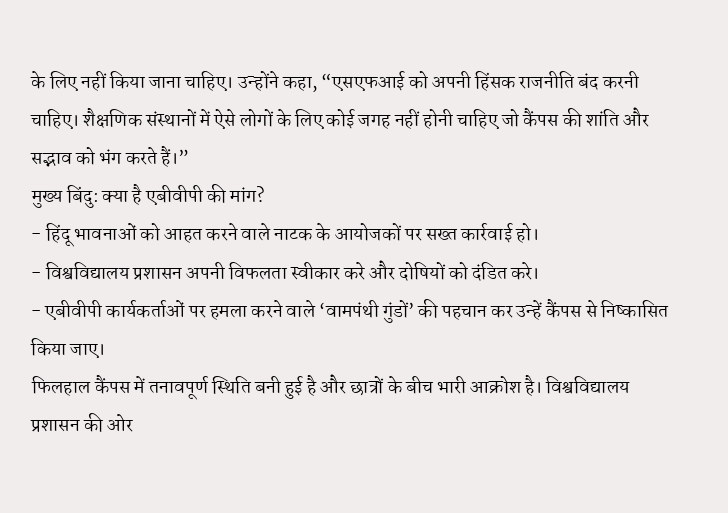के लिए नहीं किया जाना चाहिए। उन्होंने कहा, “एसएफआई को अपनी हिंसक राजनीति बंद करनी चाहिए। शैक्षणिक संस्थानों में ऐसे लोगों के लिए कोई जगह नहीं होनी चाहिए जो कैंपस की शांति और सद्भाव को भंग करते हैं।”
मुख्य बिंदु: क्या है एबीवीपी की मांग?
- हिंदू भावनाओं को आहत करने वाले नाटक के आयोजकों पर सख्त कार्रवाई हो।
- विश्वविद्यालय प्रशासन अपनी विफलता स्वीकार करे और दोषियों को दंडित करे।
- एबीवीपी कार्यकर्ताओं पर हमला करने वाले ‘वामपंथी गुंडों’ की पहचान कर उन्हें कैंपस से निष्कासित किया जाए।
फिलहाल कैंपस में तनावपूर्ण स्थिति बनी हुई है और छात्रों के बीच भारी आक्रोश है। विश्वविद्यालय प्रशासन की ओर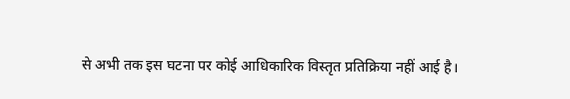से अभी तक इस घटना पर कोई आधिकारिक विस्तृत प्रतिक्रिया नहीं आई है।